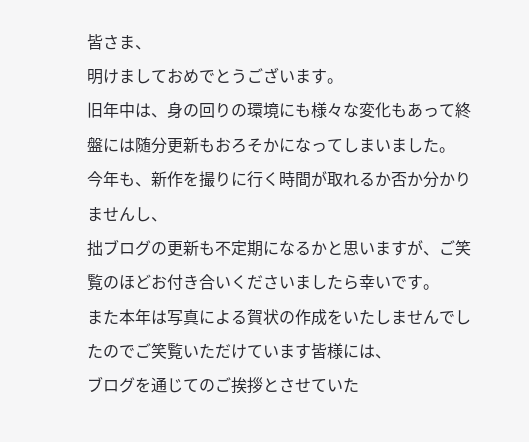皆さま、
明けましておめでとうございます。
旧年中は、身の回りの環境にも様々な変化もあって終盤には随分更新もおろそかになってしまいました。
今年も、新作を撮りに行く時間が取れるか否か分かりませんし、
拙ブログの更新も不定期になるかと思いますが、ご笑覧のほどお付き合いくださいましたら幸いです。
また本年は写真による賀状の作成をいたしませんでしたのでご笑覧いただけています皆様には、
ブログを通じてのご挨拶とさせていた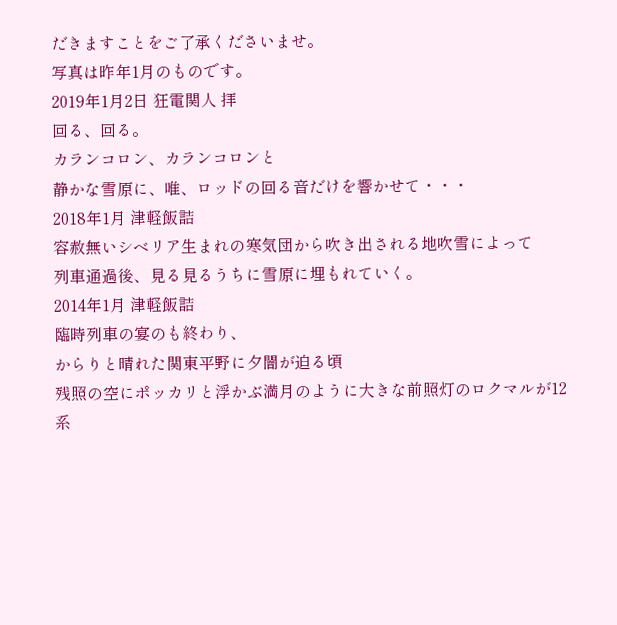だきますことをご了承くださいませ。
写真は昨年1月のものです。
2019年1月2日 狂電関人 拝
回る、回る。
カランコロン、カランコロンと
静かな雪原に、唯、ロッドの回る音だけを響かせて・・・
2018年1月 津軽飯詰
容赦無いシベリア生まれの寒気団から吹き出される地吹雪によって
列車通過後、見る見るうちに雪原に埋もれていく。
2014年1月 津軽飯詰
臨時列車の宴のも終わり、
からりと晴れた関東平野に夕闇が迫る頃
残照の空にポッカリと浮かぶ満月のように大きな前照灯のロクマルが12系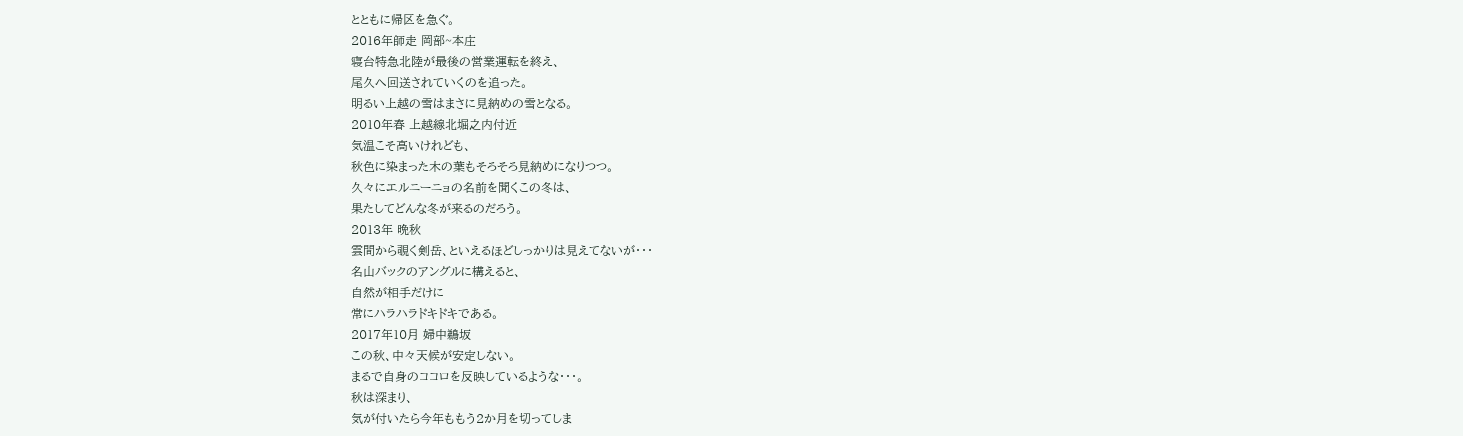とともに帰区を急ぐ。
2016年師走 岡部~本庄
寝台特急北陸が最後の営業運転を終え、
尾久へ回送されていくのを追った。
明るい上越の雪はまさに見納めの雪となる。
2010年春 上越線北堀之内付近
気温こそ高いけれども、
秋色に染まった木の葉もそろそろ見納めになりつつ。
久々にエルニーニョの名前を聞くこの冬は、
果たしてどんな冬が来るのだろう。
2013年 晩秋
雲間から覗く剣岳、といえるほどしっかりは見えてないが・・・
名山バックのアングルに構えると、
自然が相手だけに
常にハラハラドキドキである。
2017年10月 婦中鵜坂
この秋、中々天候が安定しない。
まるで自身のココロを反映しているような・・・。
秋は深まり、
気が付いたら今年ももう2か月を切ってしま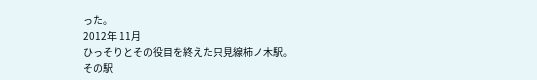った。
2012年 11月
ひっそりとその役目を終えた只見線柿ノ木駅。
その駅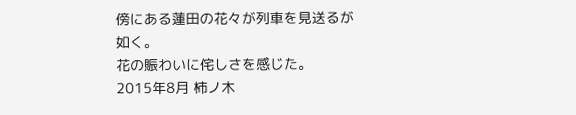傍にある蓮田の花々が列車を見送るが如く。
花の賑わいに侘しさを感じた。
2015年8月 柿ノ木